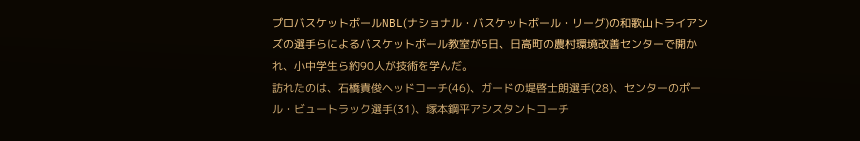プロバスケットボールNBL(ナショナル・バスケットボール・リーグ)の和歌山トライアンズの選手らによるバスケットボール教室が5日、日高町の農村環境改善センターで開かれ、小中学生ら約90人が技術を学んだ。
訪れたのは、石橋貴俊ヘッドコーチ(46)、ガードの堤啓士朗選手(28)、センターのポール・ビュートラック選手(31)、塚本鋼平アシスタントコーチ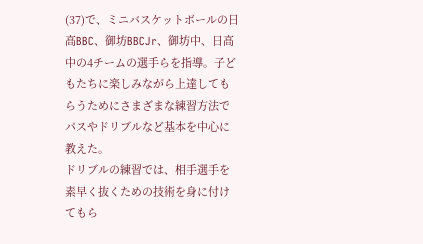(37)で、ミニバスケットボールの日高BBC、御坊BBCJr、御坊中、日高中の4チームの選手らを指導。子どもたちに楽しみながら上達してもらうためにさまざまな練習方法でパスやドリブルなど基本を中心に教えた。
ドリブルの練習では、相手選手を素早く抜くための技術を身に付けてもら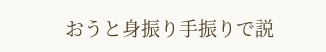おうと身振り手振りで説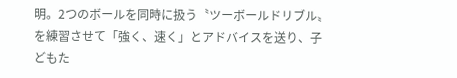明。2つのボールを同時に扱う〝ツーボールドリブル〟を練習させて「強く、速く」とアドバイスを送り、子どもた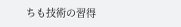ちも技術の習得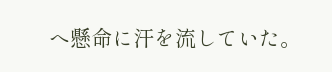へ懸命に汗を流していた。